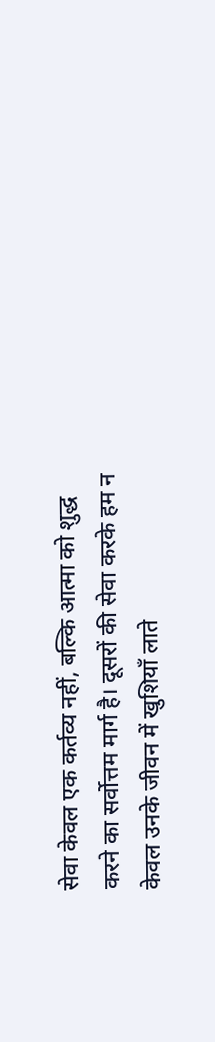सेवा केवल एक कर्तव्य नहीं, बल्कि आत्मा को शुद्ध करने का सर्वोत्तम मार्ग है। दूसरों की सेवा करके हम न केवल उनके जीवन में खुशियाँ लाते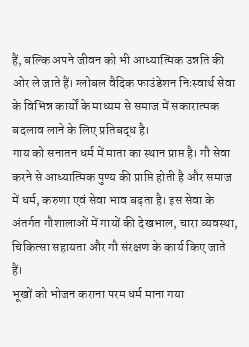हैं, बल्कि अपने जीवन को भी आध्यात्मिक उन्नति की ओर ले जाते हैं। ग्लोबल वैदिक फाउंडेशन निःस्वार्थ सेवा के विभिन्न कार्यों के माध्यम से समाज में सकारात्मक बदलाव लाने के लिए प्रतिबद्ध है।
गाय को सनातन धर्म में माता का स्थान प्राप्त है। गौ सेवा करने से आध्यात्मिक पुण्य की प्राप्ति होती है और समाज में धर्म, करुणा एवं सेवा भाव बढ़ता है। इस सेवा के अंतर्गत गौशालाओं में गायों की देखभाल, चारा व्यवस्था, चिकित्सा सहायता और गौ संरक्षण के कार्य किए जाते हैं।
भूखों को भोजन कराना परम धर्म माना गया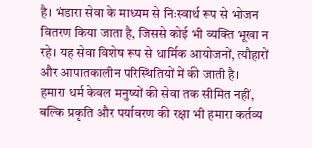है। भंडारा सेवा के माध्यम से निःस्वार्थ रूप से भोजन वितरण किया जाता है, जिससे कोई भी व्यक्ति भूखा न रहे। यह सेवा विशेष रूप से धार्मिक आयोजनों, त्यौहारों और आपातकालीन परिस्थितियों में की जाती है।
हमारा धर्म केवल मनुष्यों की सेवा तक सीमित नहीं, बल्कि प्रकृति और पर्यावरण की रक्षा भी हमारा कर्तव्य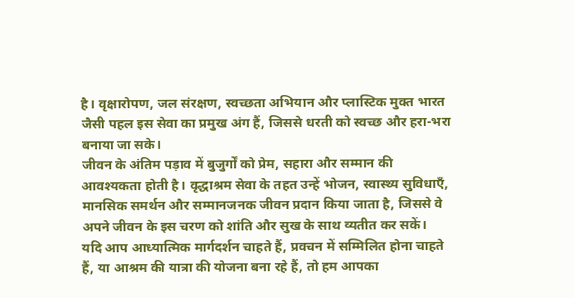है। वृक्षारोपण, जल संरक्षण, स्वच्छता अभियान और प्लास्टिक मुक्त भारत जैसी पहल इस सेवा का प्रमुख अंग हैं, जिससे धरती को स्वच्छ और हरा-भरा बनाया जा सके।
जीवन के अंतिम पड़ाव में बुजुर्गों को प्रेम, सहारा और सम्मान की आवश्यकता होती है। वृद्धाश्रम सेवा के तहत उन्हें भोजन, स्वास्थ्य सुविधाएँ, मानसिक समर्थन और सम्मानजनक जीवन प्रदान किया जाता है, जिससे वे अपने जीवन के इस चरण को शांति और सुख के साथ व्यतीत कर सकें।
यदि आप आध्यात्मिक मार्गदर्शन चाहते हैं, प्रवचन में सम्मिलित होना चाहते हैं, या आश्रम की यात्रा की योजना बना रहे हैं, तो हम आपका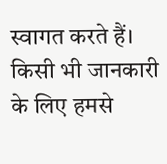स्वागत करते हैं। किसी भी जानकारी के लिए हमसे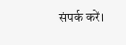संपर्क करें।